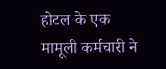होटल के एक मामूली कर्मचारी ने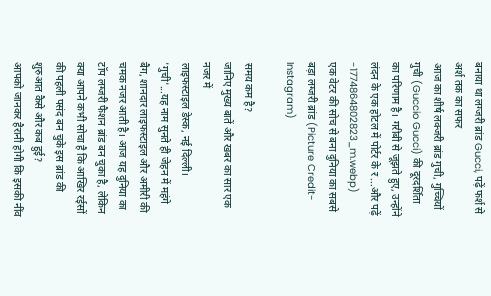बनाया था लग्जरी ब्रांड Gucci, पढ़ें फर्श से अर्श तक का सफर
आज का शीर्ष लक्जरी ब्रांड गुची, गुच्चियों गुची (Guccio Gucci) की दूरदर्शिता का परिणाम है। गरीबी से जूझते हुए, उन्होंने लंदन के एक होटल में पोर्टर के र ...और पढ़ें
-1774864802823_m.webp)
एक वेटर की सोच से बना दुनिया का सबसे बड़ा लग्जरी ब्रांड (Picture Credit- Instagram)

समय कम है?
जानिए मुख्य बातें और खबर का सार एक नजर में
लाइफस्टाइल डेस्क, नई दिल्ली। 'गुची'...यह नाम सुनते ही जेहन में महंगे बैग, शानदार लाइफस्टाइल और अमीरी की चमक नजर आती है। आज यह दुनिया का टॉप लग्जरी फैशन ब्रांड बन चुका है, लेकिन क्या आपने कभी सोचा है कि आखिर रईसों की पहली पसंद बन चुके इस ब्रांड की शुरुआत कैसे और कब हुई?
आपको जानकर हैरानी होगी कि इसकी नींव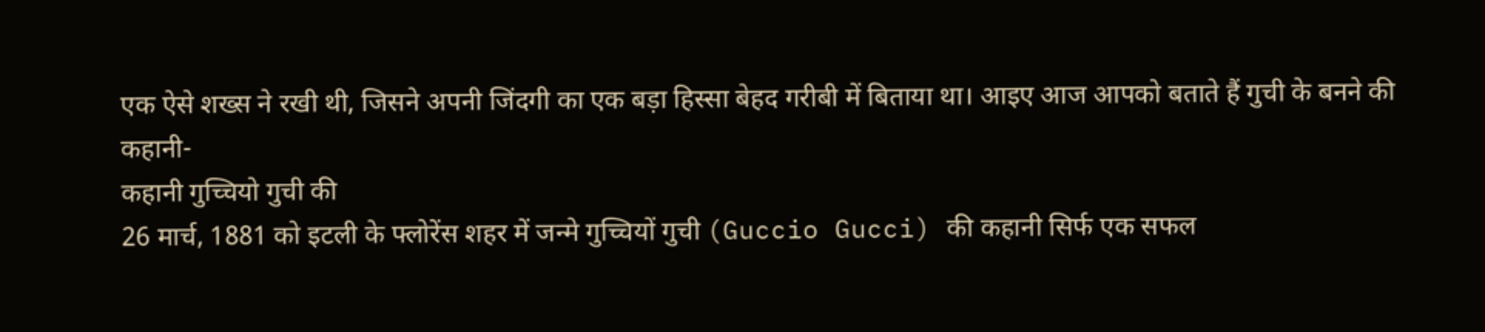एक ऐसे शख्स ने रखी थी, जिसने अपनी जिंदगी का एक बड़ा हिस्सा बेहद गरीबी में बिताया था। आइए आज आपको बताते हैं गुची के बनने की कहानी-
कहानी गुच्चियो गुची की
26 मार्च, 1881 को इटली के फ्लोरेंस शहर में जन्मे गुच्चियों गुची (Guccio Gucci) की कहानी सिर्फ एक सफल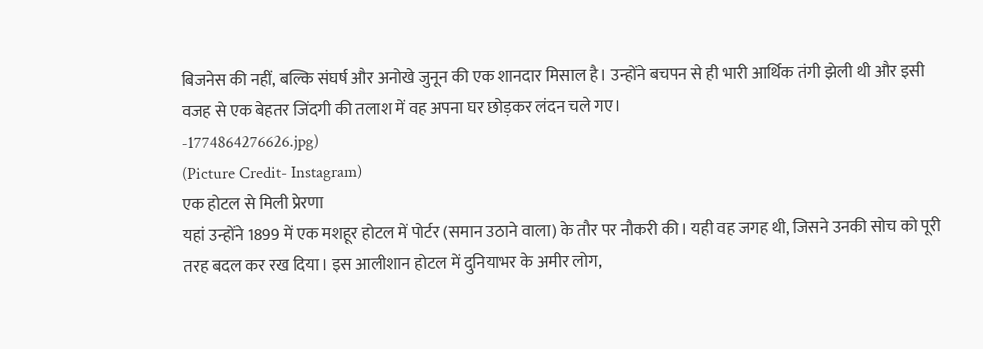बिजनेस की नहीं, बल्कि संघर्ष और अनोखे जुनून की एक शानदार मिसाल है। उन्होंने बचपन से ही भारी आर्थिक तंगी झेली थी और इसी वजह से एक बेहतर जिंदगी की तलाश में वह अपना घर छोड़कर लंदन चले गए।
-1774864276626.jpg)
(Picture Credit- Instagram)
एक होटल से मिली प्रेरणा
यहां उन्होंने 1899 में एक मशहूर होटल में पोर्टर (समान उठाने वाला) के तौर पर नौकरी की। यही वह जगह थी, जिसने उनकी सोच को पूरी तरह बदल कर रख दिया। इस आलीशान होटल में दुनियाभर के अमीर लोग,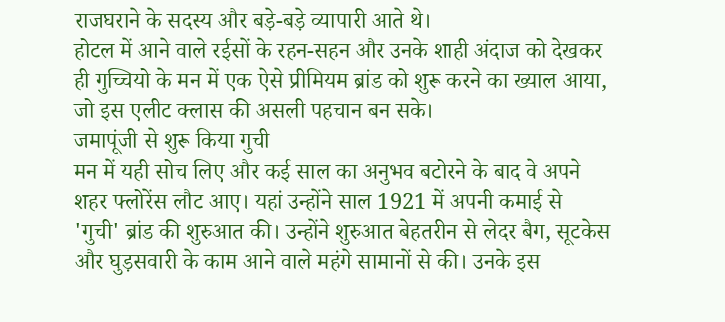राजघराने के सदस्य और बड़े-बड़े व्यापारी आते थे।
होटल में आने वाले रईसों के रहन-सहन और उनके शाही अंदाज को देखकर ही गुच्चियो के मन में एक ऐसे प्रीमियम ब्रांड को शुरू करने का ख्याल आया, जो इस एलीट क्लास की असली पहचान बन सके।
जमापूंजी से शुरू किया गुची
मन में यही सोच लिए और कई साल का अनुभव बटोरने के बाद वे अपने शहर फ्लोरेंस लौट आए। यहां उन्होंने साल 1921 में अपनी कमाई से 'गुची' ब्रांड की शुरुआत की। उन्होंने शुरुआत बेहतरीन से लेदर बैग, सूटकेस और घुड़सवारी के काम आने वाले महंगे सामानों से की। उनके इस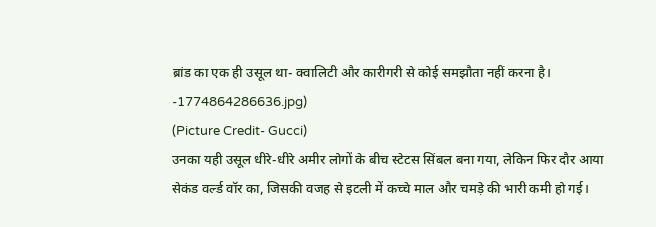ब्रांड का एक ही उसूल था- क्वालिटी और कारीगरी से कोई समझौता नहीं करना है।
-1774864286636.jpg)
(Picture Credit- Gucci)
उनका यही उसूल धीरे-धीरे अमीर लोगों के बीच स्टेटस सिंबल बना गया, लेकिन फिर दौर आया सेकंड वर्ल्ड वॉर का, जिसकी वजह से इटली में कच्चे माल और चमड़े की भारी कमी हो गई।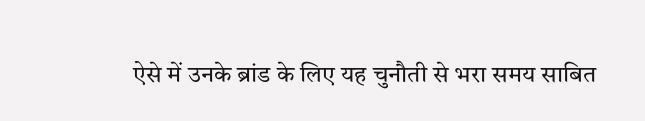ऐसे में उनके ब्रांड के लिए यह चुनौती से भरा समय साबित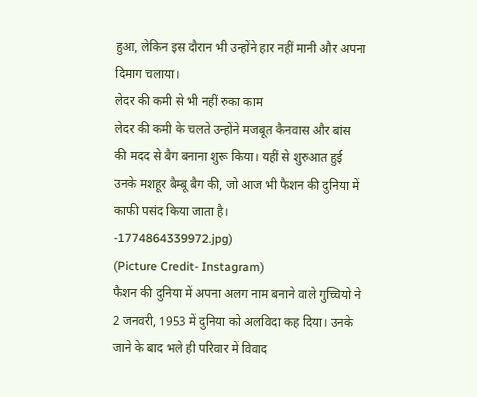हुआ, लेकिन इस दौरान भी उन्होंने हार नहीं मानी और अपना दिमाग चलाया।
लेदर की कमी से भी नहीं रुका काम
लेदर की कमी के चलते उन्होंने मजबूत कैनवास और बांस की मदद से बैग बनाना शुरू किया। यहीं से शुरुआत हुई उनके मशहूर बैम्बू बैग की, जो आज भी फैशन की दुनिया में काफी पसंद किया जाता है।
-1774864339972.jpg)
(Picture Credit- Instagram)
फैशन की दुनिया में अपना अलग नाम बनाने वाले गुच्चियो ने 2 जनवरी, 1953 में दुनिया को अलविदा कह दिया। उनके जाने के बाद भले ही परिवार में विवाद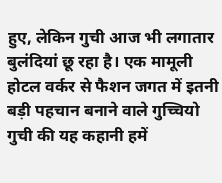हुए, लेकिन गुची आज भी लगातार बुलंदियां छू रहा है। एक मामूली होटल वर्कर से फैशन जगत में इतनी बड़ी पहचान बनाने वाले गुच्चियो गुची की यह कहानी हमें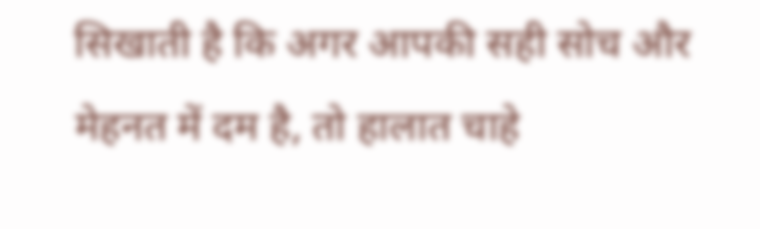सिखाती है कि अगर आपकी सही सोच और मेहनत में दम है, तो हालात चाहे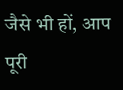जैसे भी हों, आप पूरी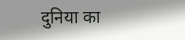दुनिया का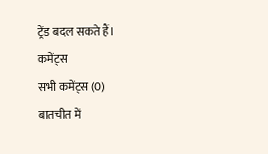ट्रेंड बदल सकते हैं।
कमेंट्स
सभी कमेंट्स (0)
बातचीत में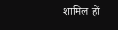शामिल हों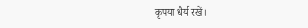कृपया धैर्य रखें।